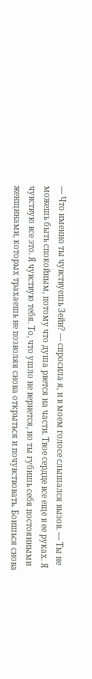— Что именно ты чувствуешь Зейн? — спросила я, и в моем голосе слышался вызов. — Ты не можешь быть спокойным, потому что душа рвется на части. Твое сердце все еще в ее руках. Я чувствую все это. Я чувствую тебя. То, что ушло не вернется, но ты губишь себя постоянными женщинами, которых трахаешь не позволяя снова открыться и почувствовать. Боишься снова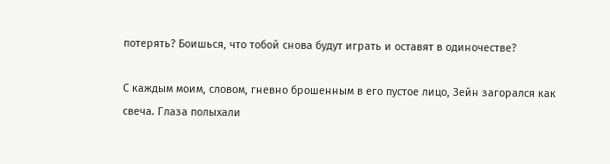потерять? Боишься, что тобой снова будут играть и оставят в одиночестве?

С каждым моим, словом, гневно брошенным в его пустое лицо, Зейн загорался как свеча. Глаза полыхали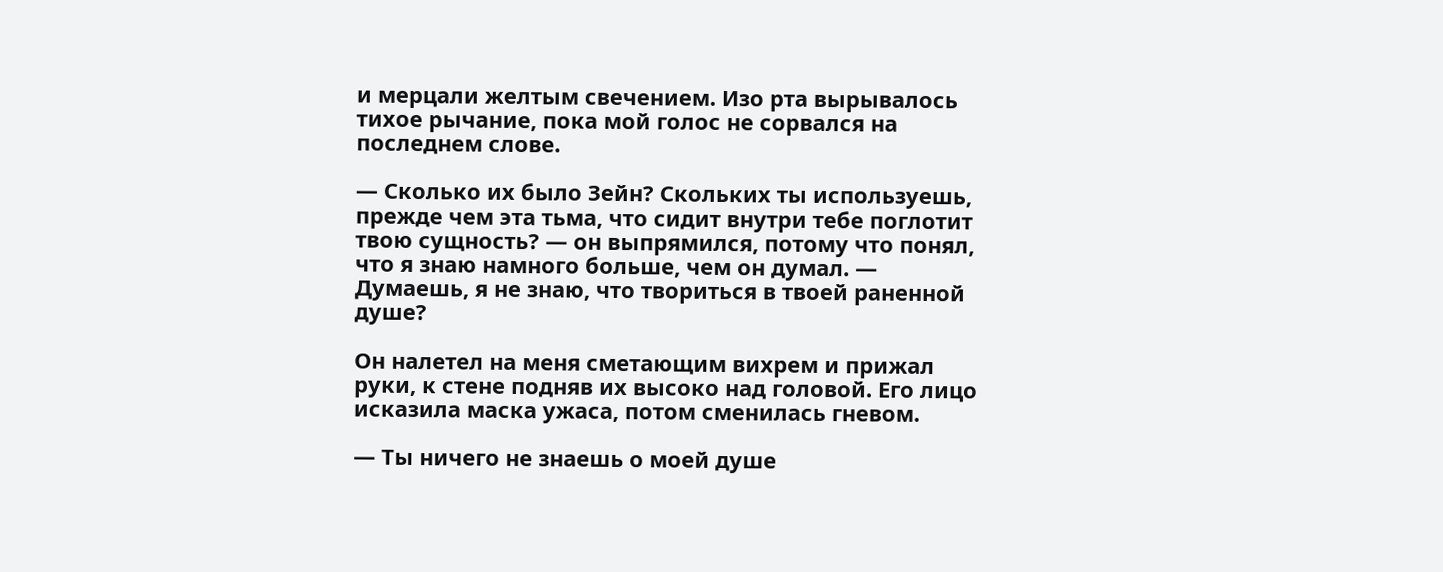и мерцали желтым свечением. Изо рта вырывалось тихое рычание, пока мой голос не сорвался на последнем слове.

— Сколько их было Зейн? Скольких ты используешь, прежде чем эта тьма, что сидит внутри тебе поглотит твою сущность? — он выпрямился, потому что понял, что я знаю намного больше, чем он думал. — Думаешь, я не знаю, что твориться в твоей раненной душе?

Он налетел на меня сметающим вихрем и прижал руки, к стене подняв их высоко над головой. Его лицо исказила маска ужаса, потом сменилась гневом.

— Ты ничего не знаешь о моей душе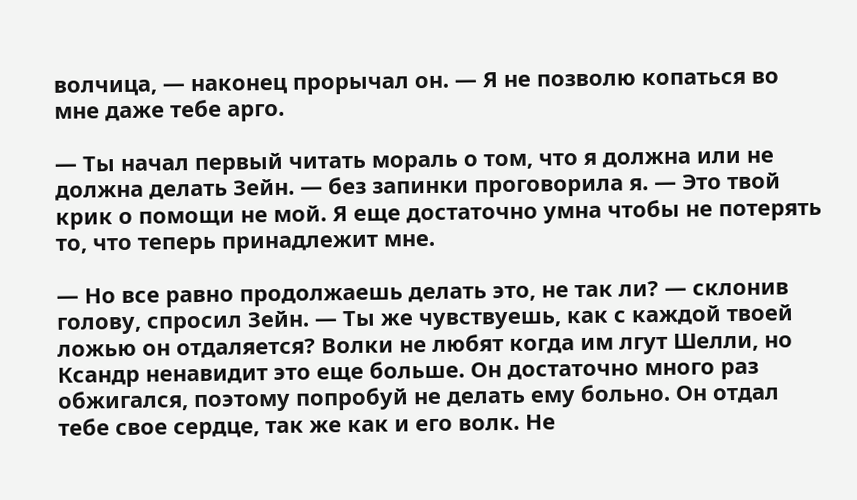волчица, — наконец прорычал он. — Я не позволю копаться во мне даже тебе арго.

— Ты начал первый читать мораль о том, что я должна или не должна делать Зейн. — без запинки проговорила я. — Это твой крик о помощи не мой. Я еще достаточно умна чтобы не потерять то, что теперь принадлежит мне.

— Но все равно продолжаешь делать это, не так ли? — склонив голову, спросил Зейн. — Ты же чувствуешь, как с каждой твоей ложью он отдаляется? Волки не любят когда им лгут Шелли, но Ксандр ненавидит это еще больше. Он достаточно много раз обжигался, поэтому попробуй не делать ему больно. Он отдал тебе свое сердце, так же как и его волк. Не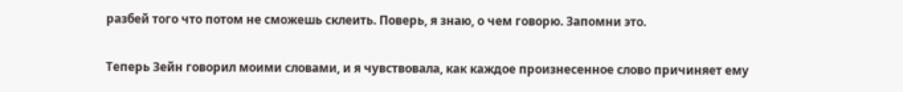разбей того что потом не сможешь склеить. Поверь, я знаю, о чем говорю. Запомни это.

Теперь Зейн говорил моими словами, и я чувствовала, как каждое произнесенное слово причиняет ему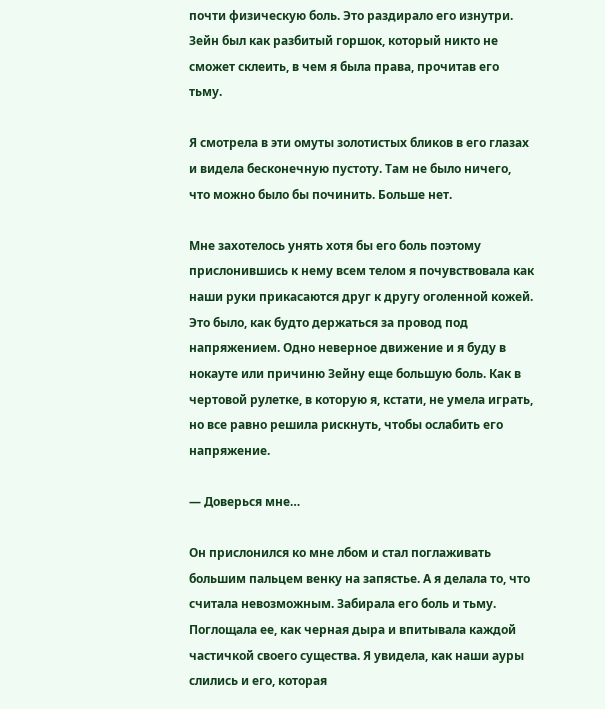почти физическую боль. Это раздирало его изнутри. Зейн был как разбитый горшок, который никто не сможет склеить, в чем я была права, прочитав его тьму.

Я смотрела в эти омуты золотистых бликов в его глазах и видела бесконечную пустоту. Там не было ничего, что можно было бы починить. Больше нет.

Мне захотелось унять хотя бы его боль поэтому прислонившись к нему всем телом я почувствовала как наши руки прикасаются друг к другу оголенной кожей. Это было, как будто держаться за провод под напряжением. Одно неверное движение и я буду в нокауте или причиню Зейну еще большую боль. Как в чертовой рулетке, в которую я, кстати, не умела играть, но все равно решила рискнуть, чтобы ослабить его напряжение.

— Доверься мне…

Он прислонился ко мне лбом и стал поглаживать большим пальцем венку на запястье. А я делала то, что считала невозможным. Забирала его боль и тьму. Поглощала ее, как черная дыра и впитывала каждой частичкой своего существа. Я увидела, как наши ауры слились и его, которая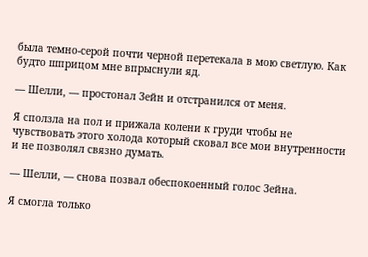была темно-серой почти черной перетекала в мою светлую. Как будто шприцом мне впрыснули яд.

— Шелли, — простонал Зейн и отстранился от меня.

Я сползла на пол и прижала колени к груди чтобы не чувствовать этого холода который сковал все мои внутренности и не позволял связно думать.

— Шелли, — снова позвал обеспокоенный голос Зейна.

Я смогла только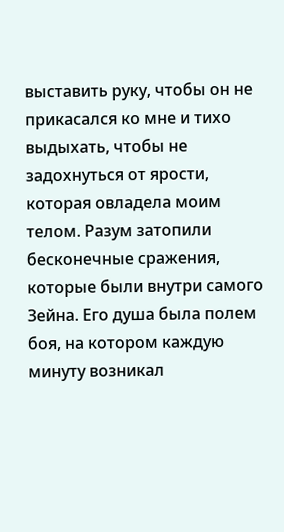выставить руку, чтобы он не прикасался ко мне и тихо выдыхать, чтобы не задохнуться от ярости, которая овладела моим телом. Разум затопили бесконечные сражения, которые были внутри самого Зейна. Его душа была полем боя, на котором каждую минуту возникал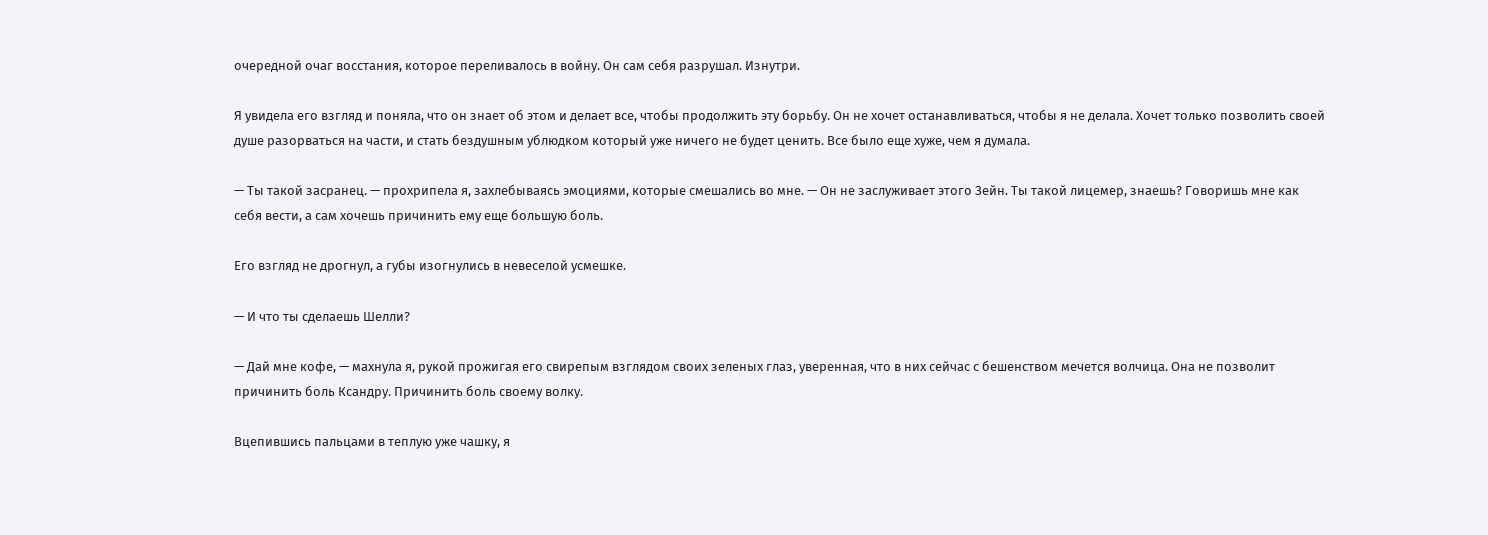очередной очаг восстания, которое переливалось в войну. Он сам себя разрушал. Изнутри.

Я увидела его взгляд и поняла, что он знает об этом и делает все, чтобы продолжить эту борьбу. Он не хочет останавливаться, чтобы я не делала. Хочет только позволить своей душе разорваться на части, и стать бездушным ублюдком который уже ничего не будет ценить. Все было еще хуже, чем я думала.

— Ты такой засранец. — прохрипела я, захлебываясь эмоциями, которые смешались во мне. — Он не заслуживает этого Зейн. Ты такой лицемер, знаешь? Говоришь мне как себя вести, а сам хочешь причинить ему еще большую боль.

Его взгляд не дрогнул, а губы изогнулись в невеселой усмешке.

— И что ты сделаешь Шелли?

— Дай мне кофе, — махнула я, рукой прожигая его свирепым взглядом своих зеленых глаз, уверенная, что в них сейчас с бешенством мечется волчица. Она не позволит причинить боль Ксандру. Причинить боль своему волку.

Вцепившись пальцами в теплую уже чашку, я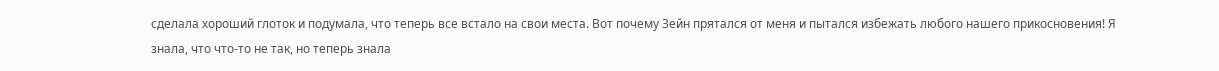сделала хороший глоток и подумала, что теперь все встало на свои места. Вот почему Зейн прятался от меня и пытался избежать любого нашего прикосновения! Я знала, что что-то не так, но теперь знала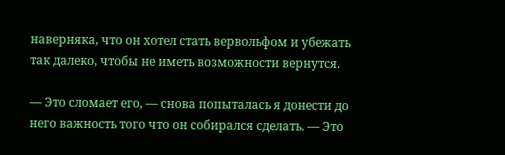наверняка, что он хотел стать вервольфом и убежать так далеко, чтобы не иметь возможности вернутся.

— Это сломает его, — снова попыталась я донести до него важность того что он собирался сделать. — Это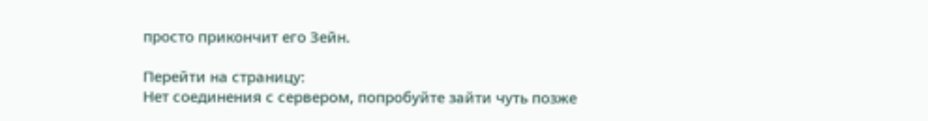просто прикончит его Зейн.

Перейти на страницу:
Нет соединения с сервером, попробуйте зайти чуть позже